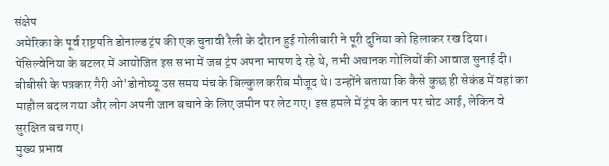संक्षेप
अमेरिका के पूर्व राष्ट्रपति डोनाल्ड ट्रंप की एक चुनावी रैली के दौरान हुई गोलीबारी ने पूरी दुनिया को हिलाकर रख दिया। पेंसिल्वेनिया के बटलर में आयोजित इस सभा में जब ट्रंप अपना भाषण दे रहे थे, तभी अचानक गोलियों की आवाज सुनाई दी। बीबीसी के पत्रकार गैरी ओ'डोनोघ्यू उस समय मंच के बिल्कुल करीब मौजूद थे। उन्होंने बताया कि कैसे कुछ ही सेकंड में वहां का माहौल बदल गया और लोग अपनी जान बचाने के लिए जमीन पर लेट गए। इस हमले में ट्रंप के कान पर चोट आई, लेकिन वे सुरक्षित बच गए।
मुख्य प्रभाव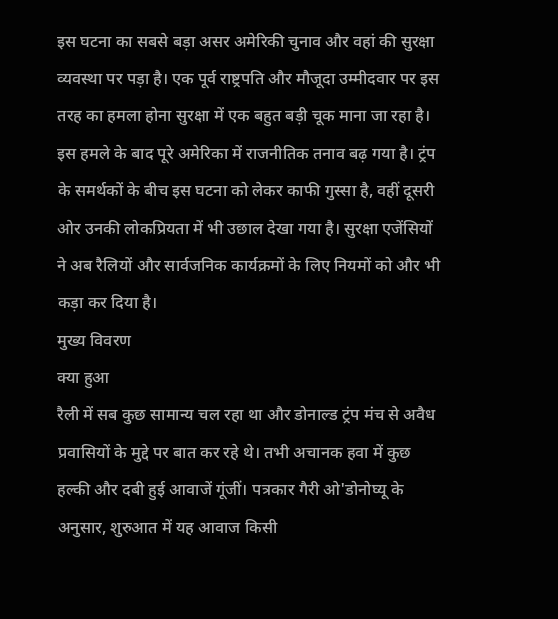इस घटना का सबसे बड़ा असर अमेरिकी चुनाव और वहां की सुरक्षा व्यवस्था पर पड़ा है। एक पूर्व राष्ट्रपति और मौजूदा उम्मीदवार पर इस तरह का हमला होना सुरक्षा में एक बहुत बड़ी चूक माना जा रहा है। इस हमले के बाद पूरे अमेरिका में राजनीतिक तनाव बढ़ गया है। ट्रंप के समर्थकों के बीच इस घटना को लेकर काफी गुस्सा है, वहीं दूसरी ओर उनकी लोकप्रियता में भी उछाल देखा गया है। सुरक्षा एजेंसियों ने अब रैलियों और सार्वजनिक कार्यक्रमों के लिए नियमों को और भी कड़ा कर दिया है।
मुख्य विवरण
क्या हुआ
रैली में सब कुछ सामान्य चल रहा था और डोनाल्ड ट्रंप मंच से अवैध प्रवासियों के मुद्दे पर बात कर रहे थे। तभी अचानक हवा में कुछ हल्की और दबी हुई आवाजें गूंजीं। पत्रकार गैरी ओ'डोनोघ्यू के अनुसार, शुरुआत में यह आवाज किसी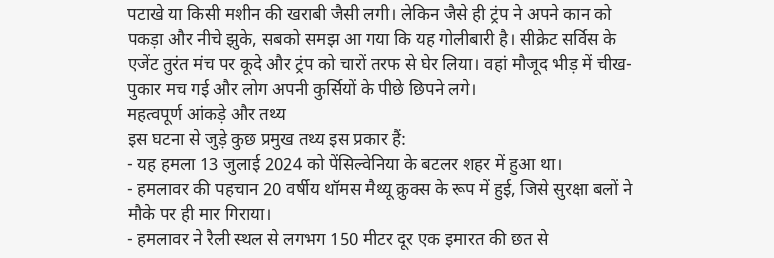पटाखे या किसी मशीन की खराबी जैसी लगी। लेकिन जैसे ही ट्रंप ने अपने कान को पकड़ा और नीचे झुके, सबको समझ आ गया कि यह गोलीबारी है। सीक्रेट सर्विस के एजेंट तुरंत मंच पर कूदे और ट्रंप को चारों तरफ से घेर लिया। वहां मौजूद भीड़ में चीख-पुकार मच गई और लोग अपनी कुर्सियों के पीछे छिपने लगे।
महत्वपूर्ण आंकड़े और तथ्य
इस घटना से जुड़े कुछ प्रमुख तथ्य इस प्रकार हैं:
- यह हमला 13 जुलाई 2024 को पेंसिल्वेनिया के बटलर शहर में हुआ था।
- हमलावर की पहचान 20 वर्षीय थॉमस मैथ्यू क्रुक्स के रूप में हुई, जिसे सुरक्षा बलों ने मौके पर ही मार गिराया।
- हमलावर ने रैली स्थल से लगभग 150 मीटर दूर एक इमारत की छत से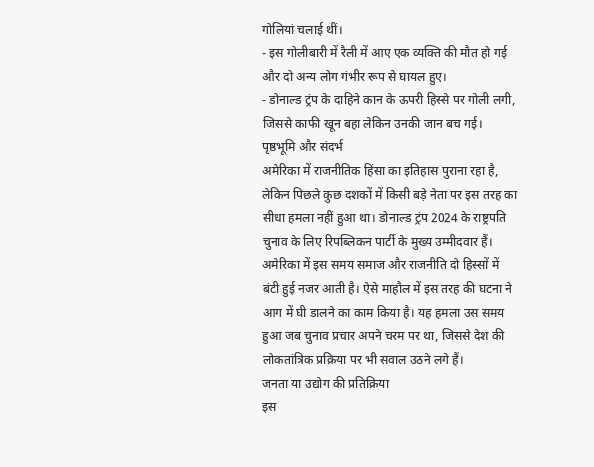गोलियां चलाई थीं।
- इस गोलीबारी में रैली में आए एक व्यक्ति की मौत हो गई और दो अन्य लोग गंभीर रूप से घायल हुए।
- डोनाल्ड ट्रंप के दाहिने कान के ऊपरी हिस्से पर गोली लगी, जिससे काफी खून बहा लेकिन उनकी जान बच गई।
पृष्ठभूमि और संदर्भ
अमेरिका में राजनीतिक हिंसा का इतिहास पुराना रहा है, लेकिन पिछले कुछ दशकों में किसी बड़े नेता पर इस तरह का सीधा हमला नहीं हुआ था। डोनाल्ड ट्रंप 2024 के राष्ट्रपति चुनाव के लिए रिपब्लिकन पार्टी के मुख्य उम्मीदवार हैं। अमेरिका में इस समय समाज और राजनीति दो हिस्सों में बंटी हुई नजर आती है। ऐसे माहौल में इस तरह की घटना ने आग में घी डालने का काम किया है। यह हमला उस समय हुआ जब चुनाव प्रचार अपने चरम पर था, जिससे देश की लोकतांत्रिक प्रक्रिया पर भी सवाल उठने लगे हैं।
जनता या उद्योग की प्रतिक्रिया
इस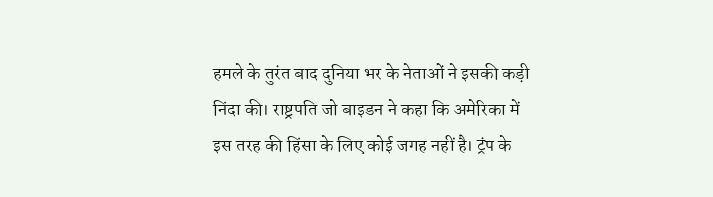हमले के तुरंत बाद दुनिया भर के नेताओं ने इसकी कड़ी निंदा की। राष्ट्रपति जो बाइडन ने कहा कि अमेरिका में इस तरह की हिंसा के लिए कोई जगह नहीं है। ट्रंप के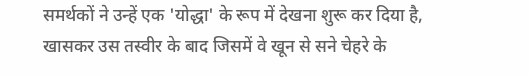समर्थकों ने उन्हें एक 'योद्धा' के रूप में देखना शुरू कर दिया है, खासकर उस तस्वीर के बाद जिसमें वे खून से सने चेहरे के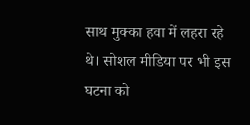साथ मुक्का हवा में लहरा रहे थे। सोशल मीडिया पर भी इस घटना को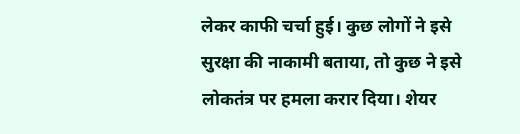लेकर काफी चर्चा हुई। कुछ लोगों ने इसे सुरक्षा की नाकामी बताया, तो कुछ ने इसे लोकतंत्र पर हमला करार दिया। शेयर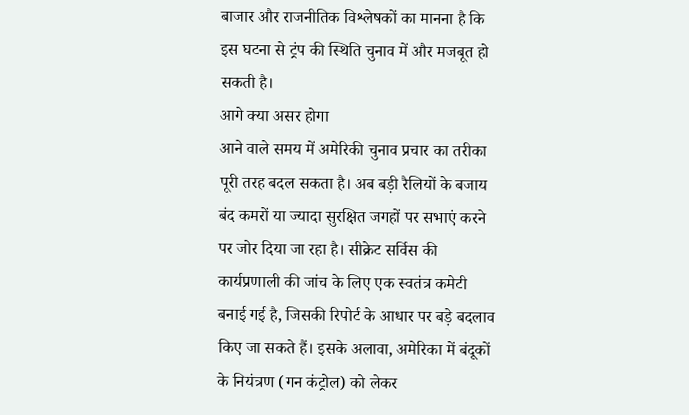बाजार और राजनीतिक विश्लेषकों का मानना है कि इस घटना से ट्रंप की स्थिति चुनाव में और मजबूत हो सकती है।
आगे क्या असर होगा
आने वाले समय में अमेरिकी चुनाव प्रचार का तरीका पूरी तरह बदल सकता है। अब बड़ी रैलियों के बजाय बंद कमरों या ज्यादा सुरक्षित जगहों पर सभाएं करने पर जोर दिया जा रहा है। सीक्रेट सर्विस की कार्यप्रणाली की जांच के लिए एक स्वतंत्र कमेटी बनाई गई है, जिसकी रिपोर्ट के आधार पर बड़े बदलाव किए जा सकते हैं। इसके अलावा, अमेरिका में बंदूकों के नियंत्रण (गन कंट्रोल) को लेकर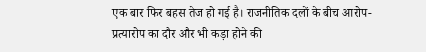एक बार फिर बहस तेज हो गई है। राजनीतिक दलों के बीच आरोप-प्रत्यारोप का दौर और भी कड़ा होने की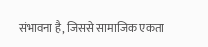संभावना है, जिससे सामाजिक एकता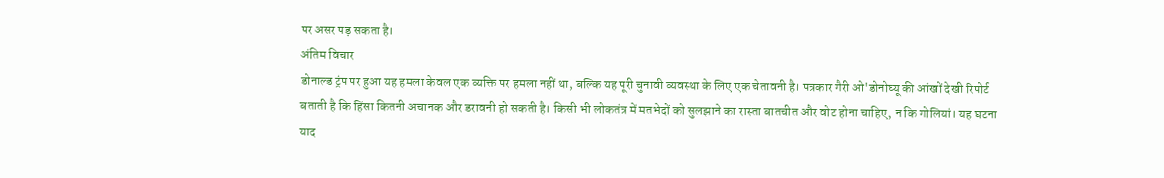पर असर पड़ सकता है।
अंतिम विचार
डोनाल्ड ट्रंप पर हुआ यह हमला केवल एक व्यक्ति पर हमला नहीं था, बल्कि यह पूरी चुनावी व्यवस्था के लिए एक चेतावनी है। पत्रकार गैरी ओ'डोनोघ्यू की आंखों देखी रिपोर्ट बताती है कि हिंसा कितनी अचानक और डरावनी हो सकती है। किसी भी लोकतंत्र में मतभेदों को सुलझाने का रास्ता बातचीत और वोट होना चाहिए, न कि गोलियां। यह घटना याद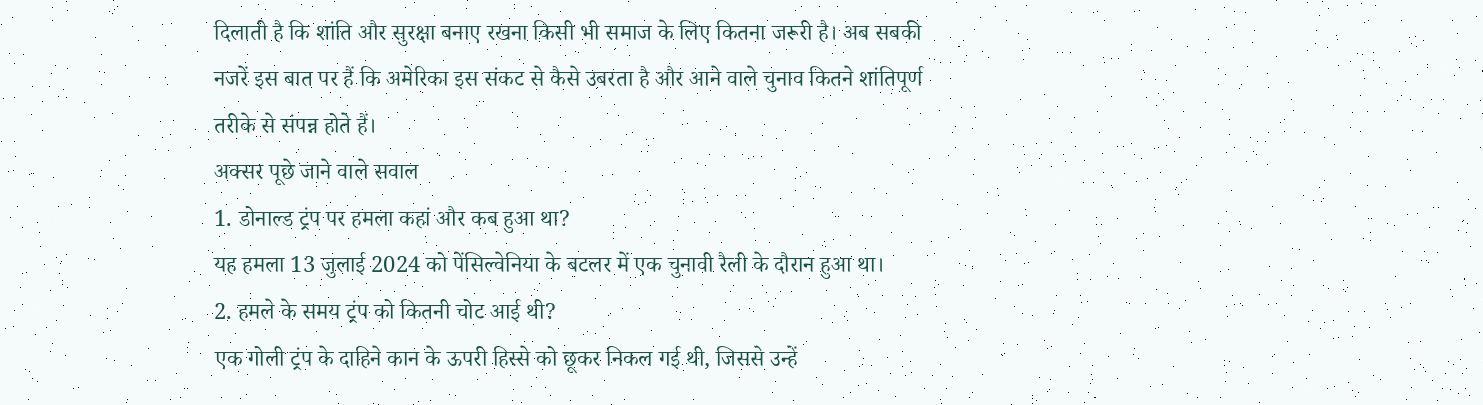दिलाती है कि शांति और सुरक्षा बनाए रखना किसी भी समाज के लिए कितना जरूरी है। अब सबकी नजरें इस बात पर हैं कि अमेरिका इस संकट से कैसे उबरता है और आने वाले चुनाव कितने शांतिपूर्ण तरीके से संपन्न होते हैं।
अक्सर पूछे जाने वाले सवाल
1. डोनाल्ड ट्रंप पर हमला कहां और कब हुआ था?
यह हमला 13 जुलाई 2024 को पेंसिल्वेनिया के बटलर में एक चुनावी रैली के दौरान हुआ था।
2. हमले के समय ट्रंप को कितनी चोट आई थी?
एक गोली ट्रंप के दाहिने कान के ऊपरी हिस्से को छूकर निकल गई थी, जिससे उन्हें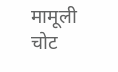मामूली चोट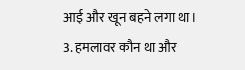आई और खून बहने लगा था।
3. हमलावर कौन था और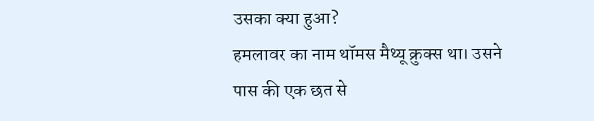उसका क्या हुआ?
हमलावर का नाम थॉमस मैथ्यू क्रुक्स था। उसने पास की एक छत से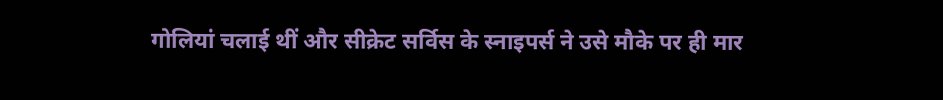गोलियां चलाई थीं और सीक्रेट सर्विस के स्नाइपर्स ने उसे मौके पर ही मार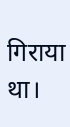गिराया था।